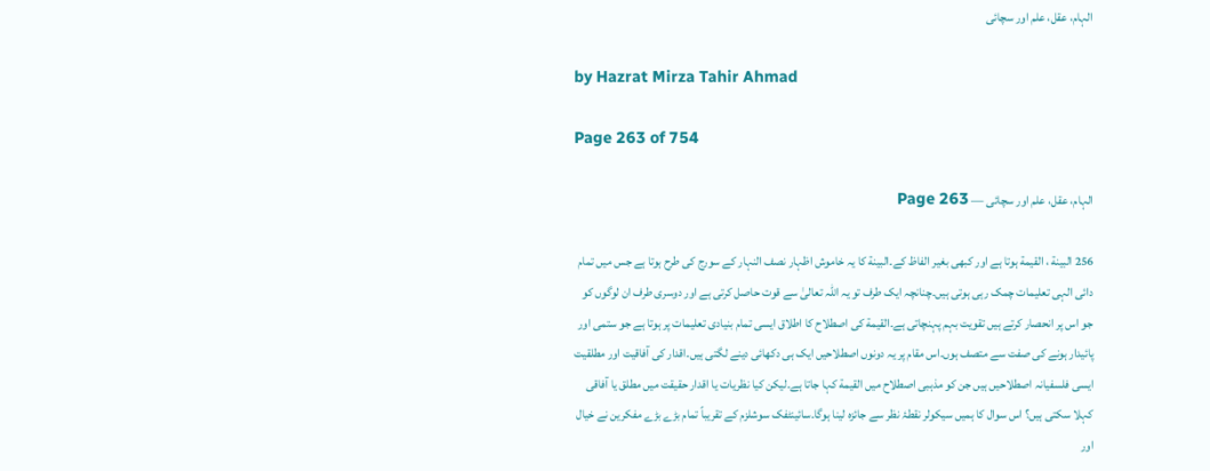الہام، عقل، علم اور سچائی

by Hazrat Mirza Tahir Ahmad

Page 263 of 754

الہام، عقل، علم اور سچائی — Page 263

256 البينة ، القيمة ہوتا ہے اور کبھی بغیر الفاظ کے۔البینة کا یہ خاموش اظہار نصف النہار کے سورج کی طرح ہوتا ہے جس میں تمام دائی الہی تعلیمات چمک رہی ہوتی ہیں۔چنانچہ ایک طرف تو یہ اللہ تعالیٰ سے قوت حاصل کرتی ہے اور دوسری طرف ان لوگوں کو جو اس پر انحصار کرتے ہیں تقویت بہم پہنچاتی ہے۔القيمة کی اصطلاح کا اطلاق ایسی تمام بنیادی تعلیمات پر ہوتا ہے جو ستمی اور پائیدار ہونے کی صفت سے متصف ہوں۔اس مقام پر یہ دونوں اصطلاحیں ایک ہی دکھائی دینے لگتی ہیں۔اقدار کی آفاقیت اور مطلقیت ایسی فلسفیانہ اصطلاحیں ہیں جن کو مذہبی اصطلاح میں القيمة کہا جاتا ہے۔لیکن کیا نظریات یا اقدار حقیقت میں مطلق یا آفاقی کہلا سکتی ہیں؟ اس سوال کا ہمیں سیکولر نقطۂ نظر سے جائزہ لینا ہوگا۔سائینٹفک سوشلزم کے تقریباً تمام بڑے بڑے مفکرین نے خیال اور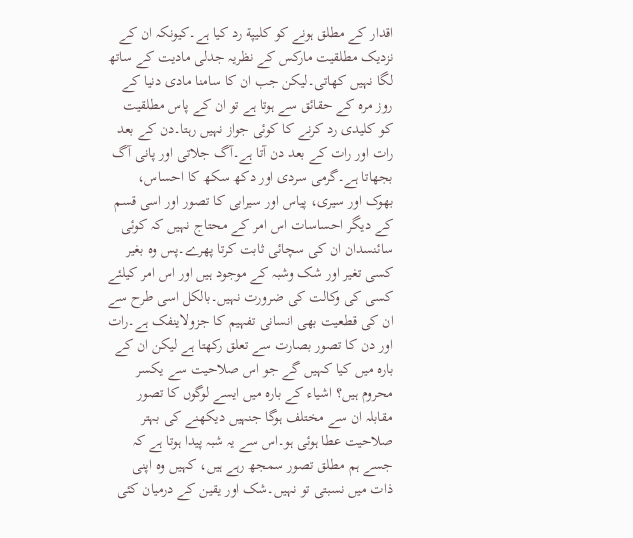اقدار کے مطلق ہونے کو کلیپة رد کیا ہے۔کیونکہ ان کے نزدیک مطلقیت مارکس کے نظریہ جدلی مادیت کے ساتھ لگا نہیں کھاتی۔لیکن جب ان کا سامنا مادی دنیا کے روز مرہ کے حقائق سے ہوتا ہے تو ان کے پاس مطلقیت کو کلیدی رد کرنے کا کوئی جواز نہیں رہتا۔دن کے بعد رات اور رات کے بعد دن آتا ہے۔آگ جلاتی اور پانی آگ بجھاتا ہے۔گرمی سردی اور دکھ سکھ کا احساس، بھوک اور سیری، پیاس اور سیرابی کا تصور اور اسی قسم کے دیگر احساسات اس امر کے محتاج نہیں کہ کوئی سائنسدان ان کی سچائی ثابت کرتا پھرے۔پس وہ بغیر کسی تغیر اور شک وشبہ کے موجود ہیں اور اس امر کیلئے کسی کی وکالت کی ضرورت نہیں۔بالکل اسی طرح سے ان کی قطعیت بھی انسانی تفہیم کا جزولاینفک ہے۔رات اور دن کا تصور بصارت سے تعلق رکھتا ہے لیکن ان کے بارہ میں کیا کہیں گے جو اس صلاحیت سے یکسر محروم ہیں؟ اشیاء کے بارہ میں ایسے لوگوں کا تصور مقابلہ ان سے مختلف ہوگا جنہیں دیکھنے کی بہتر صلاحیت عطا ہوئی ہو۔اس سے یہ شبہ پیدا ہوتا ہے کہ جسے ہم مطلق تصور سمجھ رہے ہیں، کہیں وہ اپنی ذات میں نسبتی تو نہیں۔شک اور یقین کے درمیان کئی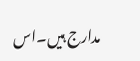مدارج ہیں۔اس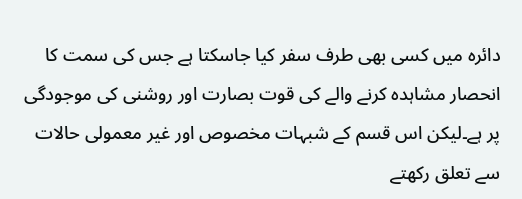دائرہ میں کسی بھی طرف سفر کیا جاسکتا ہے جس کی سمت کا انحصار مشاہدہ کرنے والے کی قوت بصارت اور روشنی کی موجودگی پر ہے۔لیکن اس قسم کے شبہات مخصوص اور غیر معمولی حالات سے تعلق رکھتے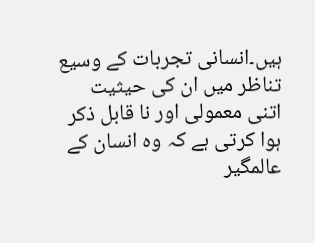ہیں۔انسانی تجربات کے وسیع تناظر میں ان کی حیثیت اتنی معمولی اور نا قابل ذکر ہوا کرتی ہے کہ وہ انسان کے عالمگیر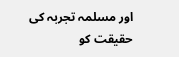اور مسلمہ تجربہ کی حقیقت کو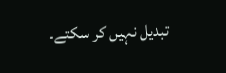تبدیل نہیں کر سکتے۔